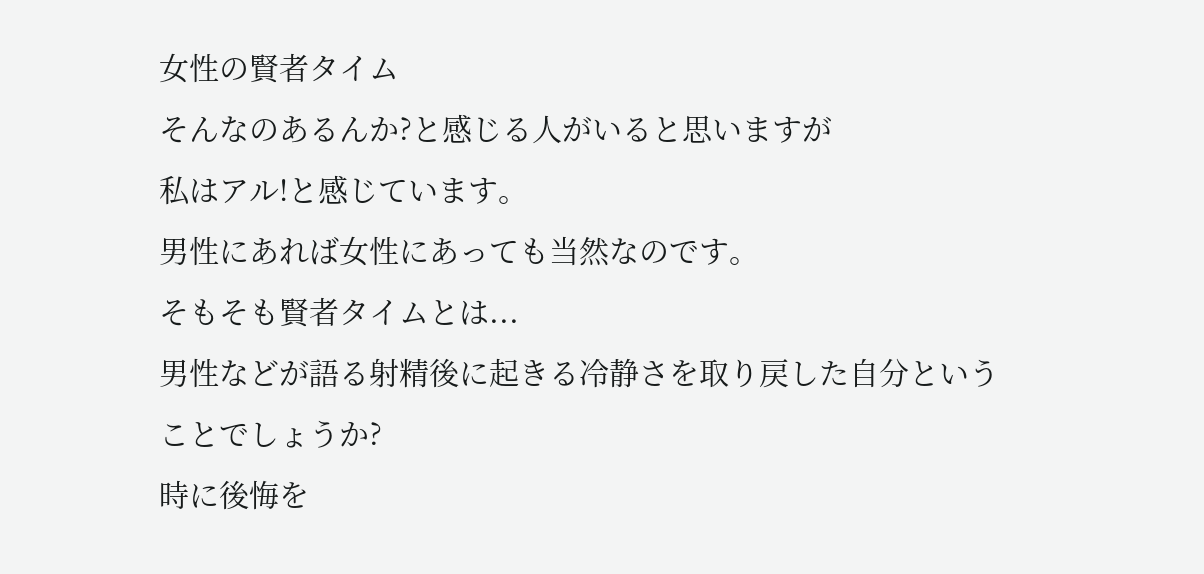女性の賢者タイム
そんなのあるんか?と感じる人がいると思いますが
私はアル!と感じています。
男性にあれば女性にあっても当然なのです。
そもそも賢者タイムとは...
男性などが語る射精後に起きる冷静さを取り戻した自分ということでしょうか?
時に後悔を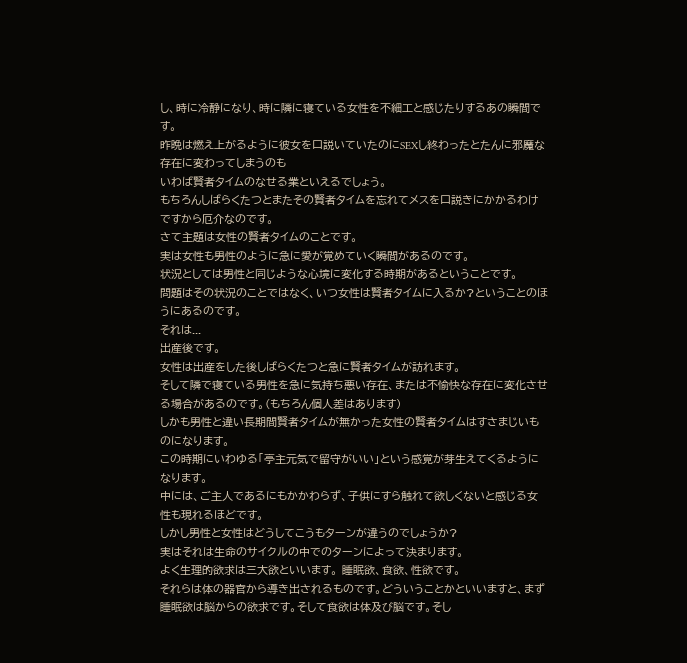し、時に冷静になり、時に隣に寝ている女性を不細工と感じたりするあの瞬間です。
昨晩は燃え上がるように彼女を口説いていたのにSEXし終わったとたんに邪魔な存在に変わってしまうのも
いわば賢者タイムのなせる業といえるでしょう。
もちろんしばらくたつとまたその賢者タイムを忘れてメスを口説きにかかるわけですから厄介なのです。
さて主題は女性の賢者タイムのことです。
実は女性も男性のように急に愛が覚めていく瞬間があるのです。
状況としては男性と同じような心境に変化する時期があるということです。
問題はその状況のことではなく、いつ女性は賢者タイムに入るか?ということのほうにあるのです。
それは...
出産後です。
女性は出産をした後しばらくたつと急に賢者タイムが訪れます。
そして隣で寝ている男性を急に気持ち悪い存在、または不愉快な存在に変化させる場合があるのです。(もちろん個人差はあります)
しかも男性と違い長期間賢者タイムが無かった女性の賢者タイムはすさまじいものになります。
この時期にいわゆる「亭主元気で留守がいい」という感覚が芽生えてくるようになります。
中には、ご主人であるにもかかわらず、子供にすら触れて欲しくないと感じる女性も現れるほどです。
しかし男性と女性はどうしてこうもターンが違うのでしょうか?
実はそれは生命のサイクルの中でのターンによって決まります。
よく生理的欲求は三大欲といいます。 睡眠欲、食欲、性欲です。
それらは体の器官から導き出されるものです。どういうことかといいますと、まず睡眠欲は脳からの欲求です。そして食欲は体及び脳です。そし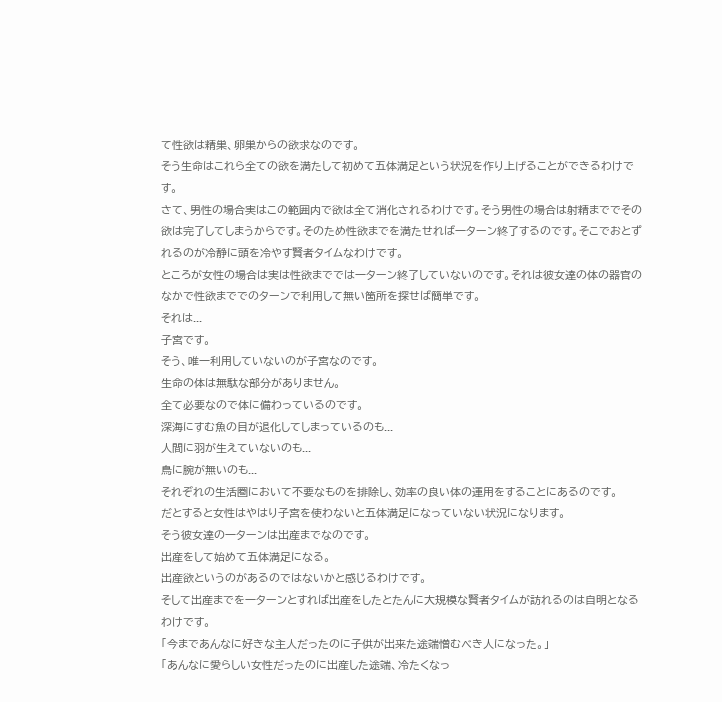て性欲は精巣、卵巣からの欲求なのです。
そう生命はこれら全ての欲を満たして初めて五体満足という状況を作り上げることができるわけです。
さて、男性の場合実はこの範囲内で欲は全て消化されるわけです。そう男性の場合は射精まででその欲は完了してしまうからです。そのため性欲までを満たせれば一ターン終了するのです。そこでおとずれるのが冷静に頭を冷やす賢者タイムなわけです。
ところが女性の場合は実は性欲まででは一ターン終了していないのです。それは彼女達の体の器官のなかで性欲まででのターンで利用して無い箇所を探せば簡単です。
それは...
子宮です。
そう、唯一利用していないのが子宮なのです。
生命の体は無駄な部分がありません。
全て必要なので体に備わっているのです。
深海にすむ魚の目が退化してしまっているのも...
人間に羽が生えていないのも...
鳥に腕が無いのも...
それぞれの生活圏において不要なものを排除し、効率の良い体の運用をすることにあるのです。
だとすると女性はやはり子宮を使わないと五体満足になっていない状況になります。
そう彼女達の一ターンは出産までなのです。
出産をして始めて五体満足になる。
出産欲というのがあるのではないかと感じるわけです。
そして出産までを一ターンとすれば出産をしたとたんに大規模な賢者タイムが訪れるのは自明となるわけです。
「今まであんなに好きな主人だったのに子供が出来た途端憎むべき人になった。」
「あんなに愛らしい女性だったのに出産した途端、冷たくなっ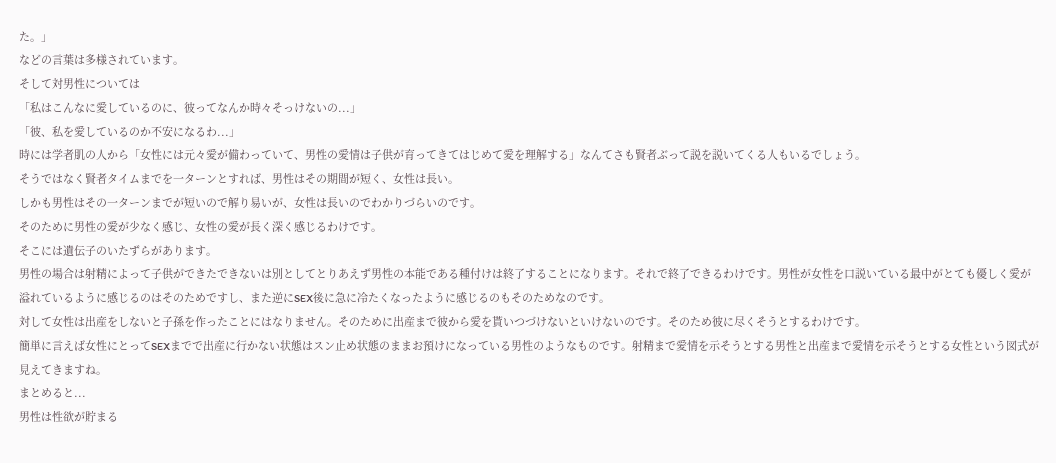た。」
などの言葉は多様されています。
そして対男性については
「私はこんなに愛しているのに、彼ってなんか時々そっけないの...」
「彼、私を愛しているのか不安になるわ...」
時には学者肌の人から「女性には元々愛が備わっていて、男性の愛情は子供が育ってきてはじめて愛を理解する」なんてさも賢者ぶって説を説いてくる人もいるでしょう。
そうではなく賢者タイムまでを一ターンとすれば、男性はその期間が短く、女性は長い。
しかも男性はその一ターンまでが短いので解り易いが、女性は長いのでわかりづらいのです。
そのために男性の愛が少なく感じ、女性の愛が長く深く感じるわけです。
そこには遺伝子のいたずらがあります。
男性の場合は射精によって子供ができたできないは別としてとりあえず男性の本能である種付けは終了することになります。それで終了できるわけです。男性が女性を口説いている最中がとても優しく愛が溢れているように感じるのはそのためですし、また逆にSEX後に急に冷たくなったように感じるのもそのためなのです。
対して女性は出産をしないと子孫を作ったことにはなりません。そのために出産まで彼から愛を貰いつづけないといけないのです。そのため彼に尽くそうとするわけです。
簡単に言えば女性にとってSEXまでで出産に行かない状態はスン止め状態のままお預けになっている男性のようなものです。射精まで愛情を示そうとする男性と出産まで愛情を示そうとする女性という図式が見えてきますね。
まとめると...
男性は性欲が貯まる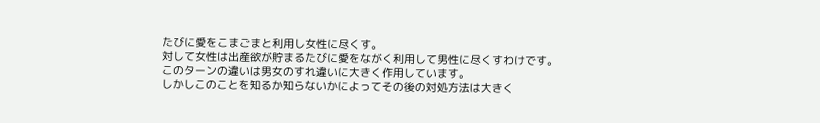たびに愛をこまごまと利用し女性に尽くす。
対して女性は出産欲が貯まるたびに愛をながく利用して男性に尽くすわけです。
このターンの違いは男女のすれ違いに大きく作用しています。
しかしこのことを知るか知らないかによってその後の対処方法は大きく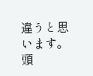違うと思います。
頭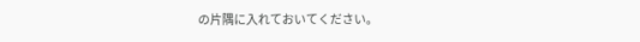の片隅に入れておいてください。